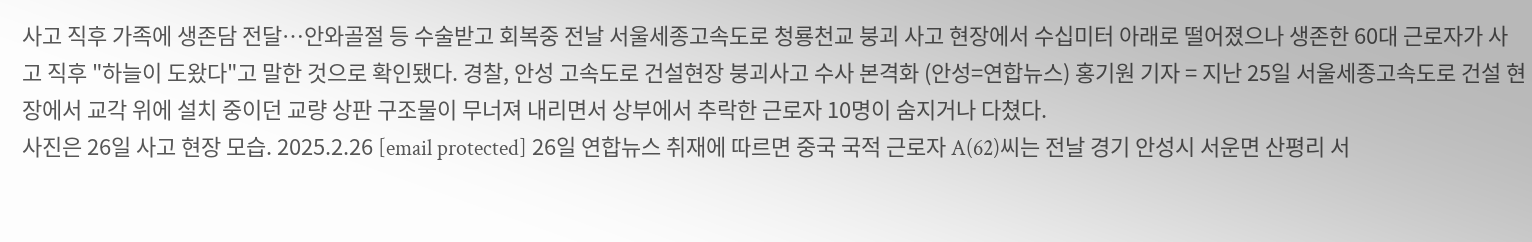사고 직후 가족에 생존담 전달…안와골절 등 수술받고 회복중 전날 서울세종고속도로 청룡천교 붕괴 사고 현장에서 수십미터 아래로 떨어졌으나 생존한 60대 근로자가 사고 직후 "하늘이 도왔다"고 말한 것으로 확인됐다. 경찰, 안성 고속도로 건설현장 붕괴사고 수사 본격화 (안성=연합뉴스) 홍기원 기자 = 지난 25일 서울세종고속도로 건설 현장에서 교각 위에 설치 중이던 교량 상판 구조물이 무너져 내리면서 상부에서 추락한 근로자 10명이 숨지거나 다쳤다.
사진은 26일 사고 현장 모습. 2025.2.26 [email protected] 26일 연합뉴스 취재에 따르면 중국 국적 근로자 A(62)씨는 전날 경기 안성시 서운면 산평리 서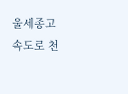울세종고속도로 천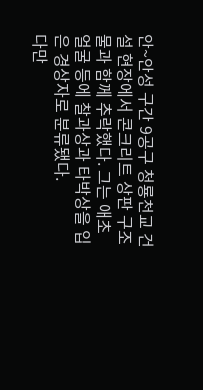안~안성 구간 9공구 청룡천교 건설 현장에서 콘크리트 상판 구조물과 함께 추락했다. 그는 애초 얼굴 등에 찰과상과 타박상을 입은 경상자로 분류됐다.
다만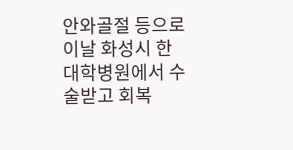안와골절 등으로 이날 화성시 한 대학병원에서 수술받고 회복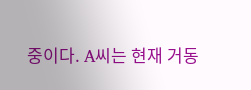중이다. A씨는 현재 거동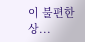이 불편한 상...